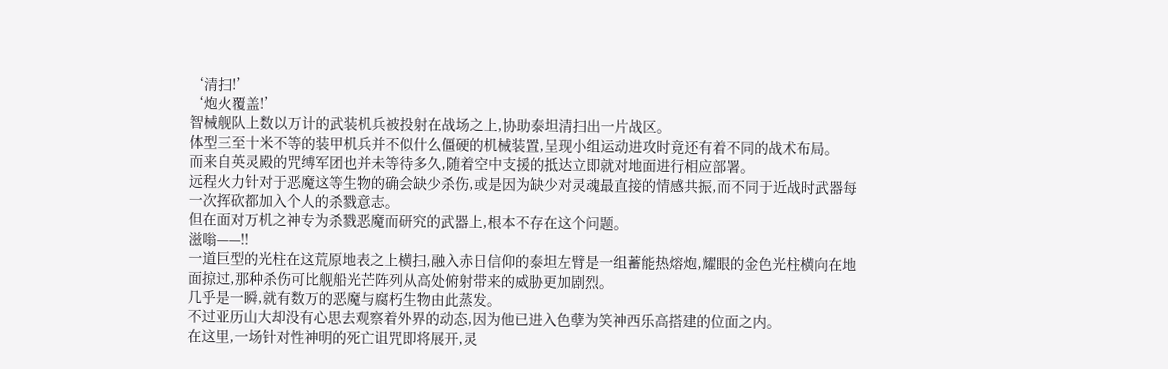‘清扫!’
‘炮火覆盖!’
智械舰队上数以万计的武装机兵被投射在战场之上,协助泰坦清扫出一片战区。
体型三至十米不等的装甲机兵并不似什么僵硬的机械装置,呈现小组运动进攻时竟还有着不同的战术布局。
而来自英灵殿的咒缚军团也并未等待多久,随着空中支援的抵达立即就对地面进行相应部署。
远程火力针对于恶魔这等生物的确会缺少杀伤,或是因为缺少对灵魂最直接的情感共振,而不同于近战时武器每一次挥砍都加入个人的杀戮意志。
但在面对万机之神专为杀戮恶魔而研究的武器上,根本不存在这个问题。
滋嗡——!!
一道巨型的光柱在这荒原地表之上横扫,融入赤日信仰的泰坦左臂是一组蓄能热熔炮,耀眼的金色光柱横向在地面掠过,那种杀伤可比舰船光芒阵列从高处俯射带来的威胁更加剧烈。
几乎是一瞬,就有数万的恶魔与腐朽生物由此蒸发。
不过亚历山大却没有心思去观察着外界的动态,因为他已进入色孽为笑神西乐高搭建的位面之内。
在这里,一场针对性神明的死亡诅咒即将展开,灵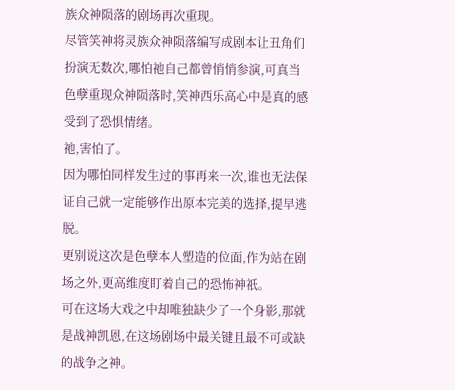族众神陨落的剧场再次重现。
尽管笑神将灵族众神陨落编写成剧本让丑角们扮演无数次,哪怕祂自己都曾悄悄参演,可真当色孽重现众神陨落时,笑神西乐高心中是真的感受到了恐惧情绪。
祂,害怕了。
因为哪怕同样发生过的事再来一次,谁也无法保证自己就一定能够作出原本完美的选择,提早逃脱。
更别说这次是色孽本人塑造的位面,作为站在剧场之外,更高维度盯着自己的恐怖神祇。
可在这场大戏之中却唯独缺少了一个身影,那就是战神凯恩,在这场剧场中最关键且最不可或缺的战争之神。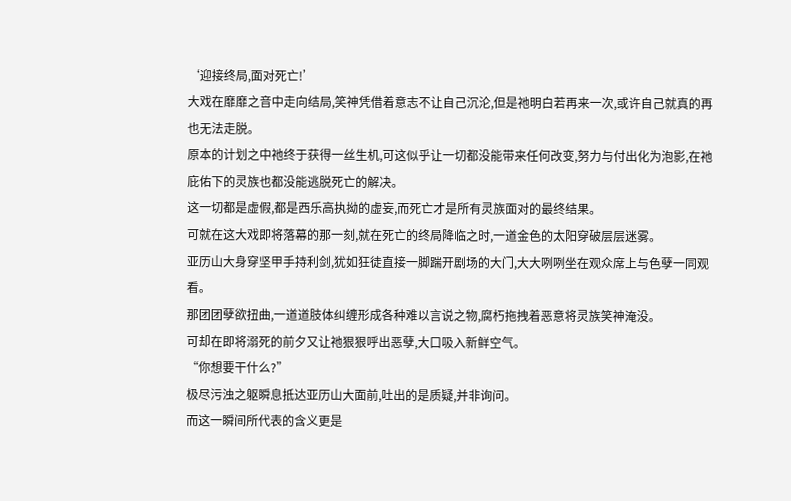‘迎接终局,面对死亡!’
大戏在靡靡之音中走向结局,笑神凭借着意志不让自己沉沦,但是祂明白若再来一次,或许自己就真的再也无法走脱。
原本的计划之中祂终于获得一丝生机,可这似乎让一切都没能带来任何改变,努力与付出化为泡影,在祂庇佑下的灵族也都没能逃脱死亡的解决。
这一切都是虚假,都是西乐高执拗的虚妄,而死亡才是所有灵族面对的最终结果。
可就在这大戏即将落幕的那一刻,就在死亡的终局降临之时,一道金色的太阳穿破层层迷雾。
亚历山大身穿坚甲手持利剑,犹如狂徒直接一脚踹开剧场的大门,大大咧咧坐在观众席上与色孽一同观看。
那团团孽欲扭曲,一道道肢体纠缠形成各种难以言说之物,腐朽拖拽着恶意将灵族笑神淹没。
可却在即将溺死的前夕又让祂狠狠呼出恶孽,大口吸入新鲜空气。
“你想要干什么?”
极尽污浊之躯瞬息抵达亚历山大面前,吐出的是质疑,并非询问。
而这一瞬间所代表的含义更是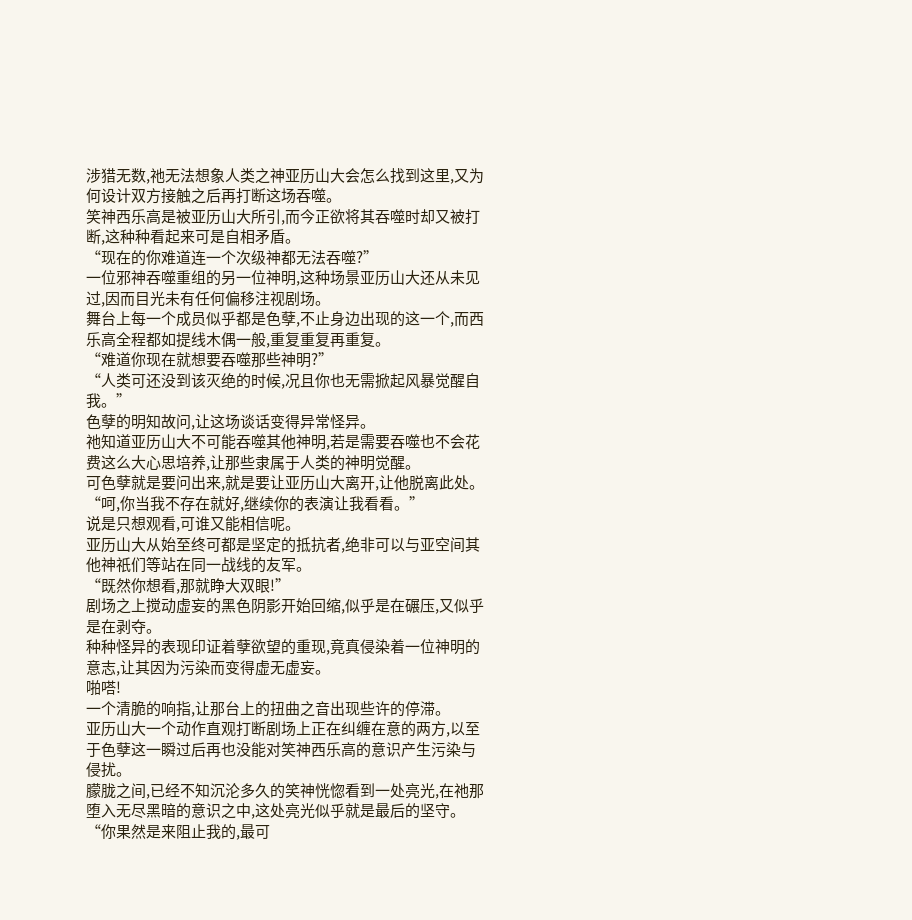涉猎无数,祂无法想象人类之神亚历山大会怎么找到这里,又为何设计双方接触之后再打断这场吞噬。
笑神西乐高是被亚历山大所引,而今正欲将其吞噬时却又被打断,这种种看起来可是自相矛盾。
“现在的你难道连一个次级神都无法吞噬?”
一位邪神吞噬重组的另一位神明,这种场景亚历山大还从未见过,因而目光未有任何偏移注视剧场。
舞台上每一个成员似乎都是色孽,不止身边出现的这一个,而西乐高全程都如提线木偶一般,重复重复再重复。
“难道你现在就想要吞噬那些神明?”
“人类可还没到该灭绝的时候,况且你也无需掀起风暴觉醒自我。”
色孽的明知故问,让这场谈话变得异常怪异。
祂知道亚历山大不可能吞噬其他神明,若是需要吞噬也不会花费这么大心思培养,让那些隶属于人类的神明觉醒。
可色孽就是要问出来,就是要让亚历山大离开,让他脱离此处。
“呵,你当我不存在就好,继续你的表演让我看看。”
说是只想观看,可谁又能相信呢。
亚历山大从始至终可都是坚定的抵抗者,绝非可以与亚空间其他神祇们等站在同一战线的友军。
“既然你想看,那就睁大双眼!”
剧场之上搅动虚妄的黑色阴影开始回缩,似乎是在碾压,又似乎是在剥夺。
种种怪异的表现印证着孽欲望的重现,竟真侵染着一位神明的意志,让其因为污染而变得虚无虚妄。
啪嗒!
一个清脆的响指,让那台上的扭曲之音出现些许的停滞。
亚历山大一个动作直观打断剧场上正在纠缠在意的两方,以至于色孽这一瞬过后再也没能对笑神西乐高的意识产生污染与侵扰。
朦胧之间,已经不知沉沦多久的笑神恍惚看到一处亮光,在祂那堕入无尽黑暗的意识之中,这处亮光似乎就是最后的坚守。
“你果然是来阻止我的,最可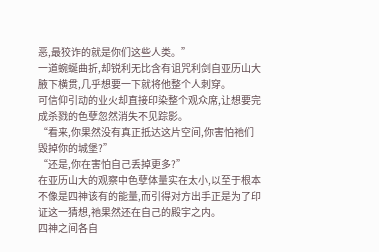恶,最狡诈的就是你们这些人类。”
一道蜿蜒曲折,却锐利无比含有诅咒利剑自亚历山大腋下横贯,几乎想要一下就将他整个人刺穿。
可信仰引动的业火却直接印染整个观众席,让想要完成杀戮的色孽忽然消失不见踪影。
“看来,你果然没有真正抵达这片空间,你害怕祂们毁掉你的城堡?”
“还是,你在害怕自己丢掉更多?”
在亚历山大的观察中色孽体量实在太小,以至于根本不像是四神该有的能量,而引得对方出手正是为了印证这一猜想,祂果然还在自己的殿宇之内。
四神之间各自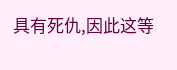具有死仇,因此这等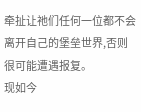牵扯让祂们任何一位都不会离开自己的堡垒世界,否则很可能遭遇报复。
现如今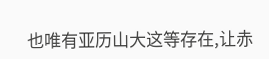也唯有亚历山大这等存在,让赤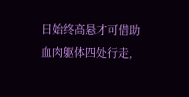日始终高悬才可借助血肉躯体四处行走,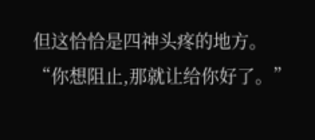但这恰恰是四神头疼的地方。
“你想阻止,那就让给你好了。”